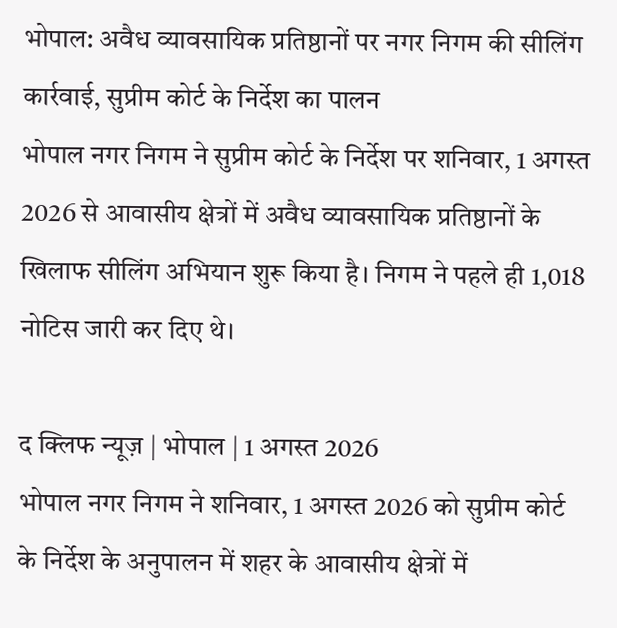भोपाल: अवैध व्यावसायिक प्रतिष्ठानों पर नगर निगम की सीलिंग कार्रवाई, सुप्रीम कोर्ट के निर्देश का पालन
भोपाल नगर निगम ने सुप्रीम कोर्ट के निर्देश पर शनिवार, 1 अगस्त 2026 से आवासीय क्षेत्रों में अवैध व्यावसायिक प्रतिष्ठानों के खिलाफ सीलिंग अभियान शुरू किया है। निगम ने पहले ही 1,018 नोटिस जारी कर दिए थे।

द क्लिफ न्यूज़ | भोपाल | 1 अगस्त 2026
भोपाल नगर निगम ने शनिवार, 1 अगस्त 2026 को सुप्रीम कोर्ट के निर्देश के अनुपालन में शहर के आवासीय क्षेत्रों में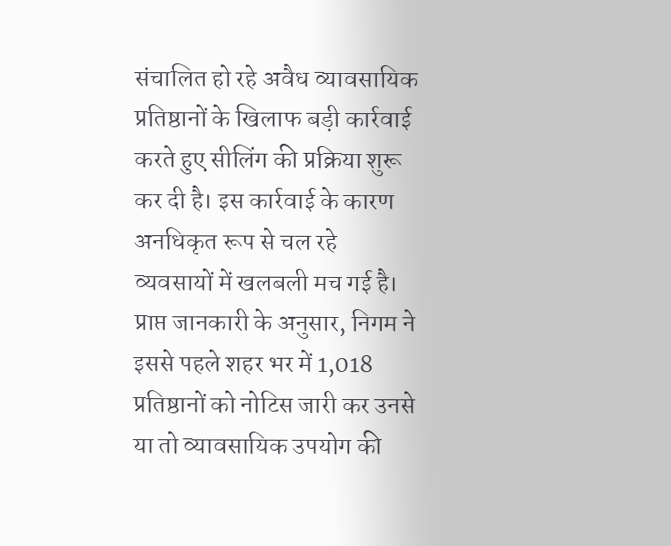संचालित हो रहे अवैध व्यावसायिक प्रतिष्ठानों के खिलाफ बड़ी कार्रवाई करते हुए सीलिंग की प्रक्रिया शुरू कर दी है। इस कार्रवाई के कारण अनधिकृत रूप से चल रहे व्यवसायों में खलबली मच गई है।
प्राप्त जानकारी के अनुसार, निगम ने इससे पहले शहर भर में 1,018 प्रतिष्ठानों को नोटिस जारी कर उनसे या तो व्यावसायिक उपयोग की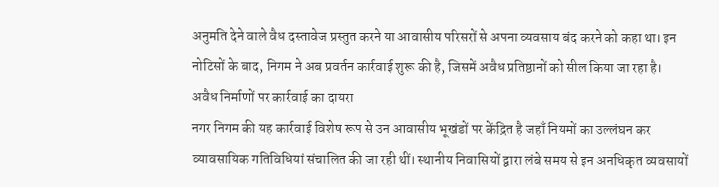अनुमति देने वाले वैध दस्तावेज प्रस्तुत करने या आवासीय परिसरों से अपना व्यवसाय बंद करने को कहा था। इन नोटिसों के बाद, निगम ने अब प्रवर्तन कार्रवाई शुरू की है, जिसमें अवैध प्रतिष्ठानों को सील किया जा रहा है।
अवैध निर्माणों पर कार्रवाई का दायरा
नगर निगम की यह कार्रवाई विशेष रूप से उन आवासीय भूखंडों पर केंद्रित है जहाँ नियमों का उल्लंघन कर व्यावसायिक गतिविधियां संचालित की जा रही थीं। स्थानीय निवासियों द्वारा लंबे समय से इन अनधिकृत व्यवसायों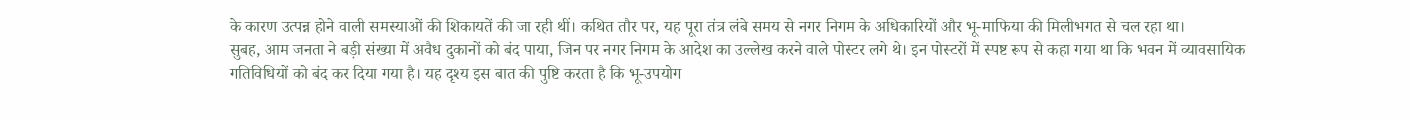के कारण उत्पन्न होने वाली समस्याओं की शिकायतें की जा रही थीं। कथित तौर पर, यह पूरा तंत्र लंबे समय से नगर निगम के अधिकारियों और भू-माफिया की मिलीभगत से चल रहा था।
सुबह, आम जनता ने बड़ी संख्या में अवैध दुकानों को बंद पाया, जिन पर नगर निगम के आदेश का उल्लेख करने वाले पोस्टर लगे थे। इन पोस्टरों में स्पष्ट रूप से कहा गया था कि भवन में व्यावसायिक गतिविधियों को बंद कर दिया गया है। यह दृश्य इस बात की पुष्टि करता है कि भू-उपयोग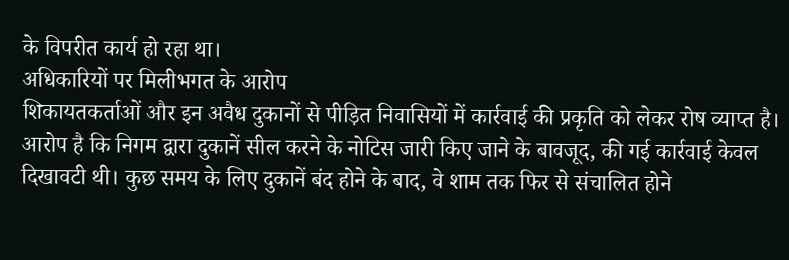के विपरीत कार्य हो रहा था।
अधिकारियों पर मिलीभगत के आरोप
शिकायतकर्ताओं और इन अवैध दुकानों से पीड़ित निवासियों में कार्रवाई की प्रकृति को लेकर रोष व्याप्त है। आरोप है कि निगम द्वारा दुकानें सील करने के नोटिस जारी किए जाने के बावजूद, की गई कार्रवाई केवल दिखावटी थी। कुछ समय के लिए दुकानें बंद होने के बाद, वे शाम तक फिर से संचालित होने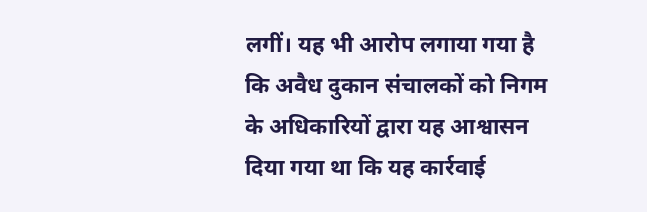लगीं। यह भी आरोप लगाया गया है कि अवैध दुकान संचालकों को निगम के अधिकारियों द्वारा यह आश्वासन दिया गया था कि यह कार्रवाई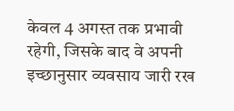केवल 4 अगस्त तक प्रभावी रहेगी, जिसके बाद वे अपनी इच्छानुसार व्यवसाय जारी रख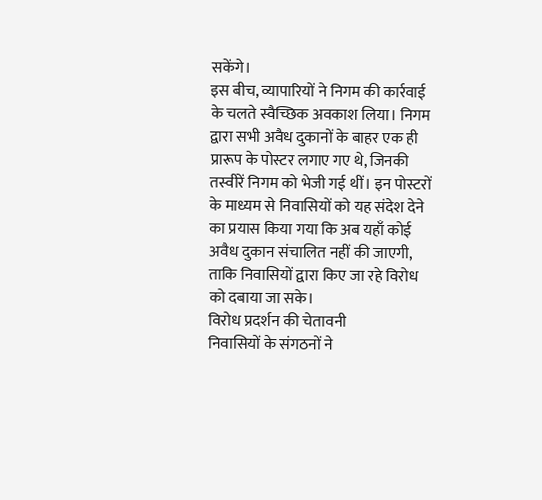सकेंगे।
इस बीच, व्यापारियों ने निगम की कार्रवाई के चलते स्वैच्छिक अवकाश लिया। निगम द्वारा सभी अवैध दुकानों के बाहर एक ही प्रारूप के पोस्टर लगाए गए थे, जिनकी तस्वीरें निगम को भेजी गई थीं। इन पोस्टरों के माध्यम से निवासियों को यह संदेश देने का प्रयास किया गया कि अब यहाँ कोई अवैध दुकान संचालित नहीं की जाएगी, ताकि निवासियों द्वारा किए जा रहे विरोध को दबाया जा सके।
विरोध प्रदर्शन की चेतावनी
निवासियों के संगठनों ने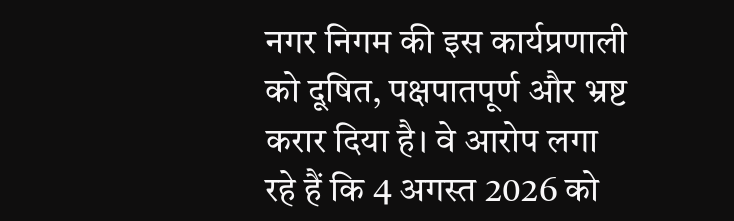नगर निगम की इस कार्यप्रणाली को दूषित, पक्षपातपूर्ण और भ्रष्ट करार दिया है। वे आरोप लगा रहे हैं कि 4 अगस्त 2026 को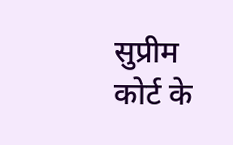सुप्रीम कोर्ट के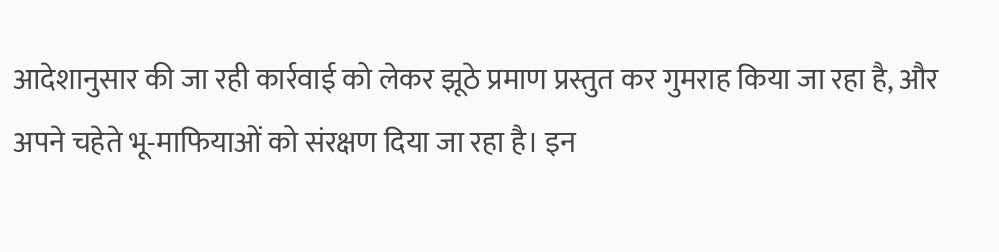आदेशानुसार की जा रही कार्रवाई को लेकर झूठे प्रमाण प्रस्तुत कर गुमराह किया जा रहा है, और अपने चहेते भू-माफियाओं को संरक्षण दिया जा रहा है। इन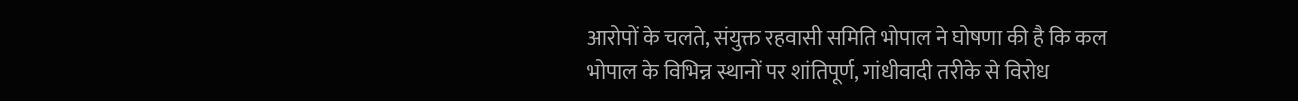आरोपों के चलते, संयुक्त रहवासी समिति भोपाल ने घोषणा की है कि कल भोपाल के विभिन्न स्थानों पर शांतिपूर्ण, गांधीवादी तरीके से विरोध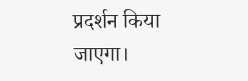प्रदर्शन किया जाएगा।